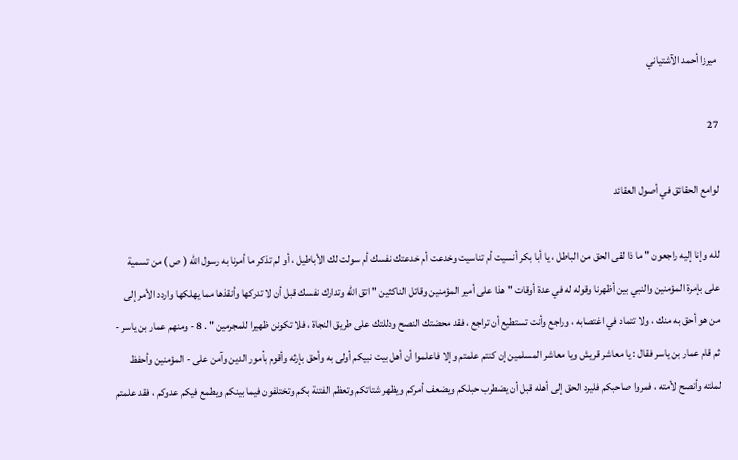ميرزا أحمد الآشتياني

27

لوامع الحقائق في أصول العقائد

لله وإنا إليه راجعون " ما ذا لقى الحق من الباطل ، يا أبا بكر أنسيت أم تناسيت وخدعت أم خدعتك نفسك أم سولت لك الأباطيل ، أو لم تذكر ما أمرنا به رسول الله ( ص ) من تسمية على بإمرة المؤمنين والنبي بين أظهرنا وقوله له في عدة أوقات " هذا على أمير المؤمنين وقاتل الناكثين " اتق الله وتدارك نفسك قبل أن لا تدركها وأنقذها مما يهلكها واردد الأمر إلى من هو أحق به منك ، ولا تتماد في اغتصابه ، وراجع وأنت تستطيع أن تراجع ، فقد محضتك النصح ودللتك على طريق النجاة ، فلا تكونن ظهيرا للمجرمين " . 8 - ومنهم عمار بن ياسر - ثم قام عمار بن ياسر فقال : يا معاشر قريش ويا معاشر المسلمين إن كنتم علمتم وإلا فاعلموا أن أهل بيت نبيكم أولى به وأحق بإرثه وأقوم بأمور الدين وآمن على - المؤمنين وأحفظ لملته وأنصح لأمته ، فمروا صاحبكم فليرد الحق إلى أهله قبل أن يضطرب حبلكم ويضعف أمركم ويظهر شتاتكم وتعظم الفتنة بكم وتختلفون فيما بينكم ويطمع فيكم عدوكم ، فقد علمتم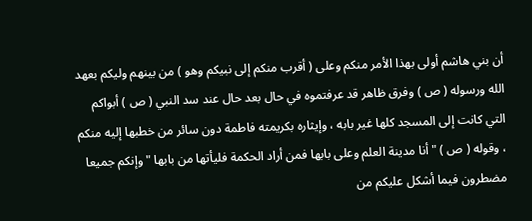أن بني هاشم أولى بهذا الأمر منكم وعلى ( أقرب منكم إلى نبيكم وهو ) من بينهم وليكم بعهد الله ورسوله ( ص ) وفرق ظاهر قد عرفتموه في حال بعد حال عند سد النبي ( ص ) أبواكم التي كانت إلى المسجد كلها غير بابه ، وإيثاره بكريمته فاطمة دون سائر من خطبها إليه منكم ، وقوله ( ص ) " أنا مدينة العلم وعلى بابها فمن أراد الحكمة فليأتها من بابها " وإنكم جميعا مضطرون فيما أشكل عليكم من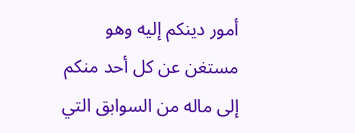أمور دينكم إليه وهو مستغن عن كل أحد منكم إلى ماله من السوابق التي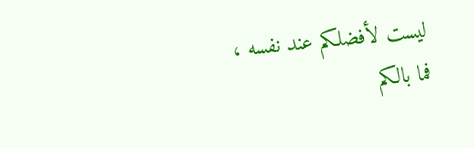ليست لأفضلكم عند نفسه ، فما بالكم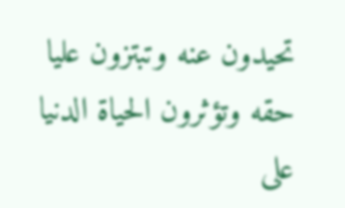تحيدون عنه وتبتزون عليا حقه وتؤثرون الحياة الدنيا على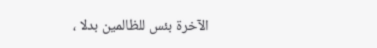الآخرة بئس للظالمين بدلا ،